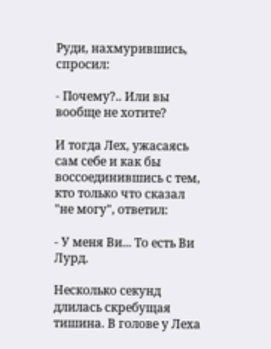Руди, нахмурившись, спросил:

- Почему?.. Или вы вообще не хотите?

И тогда Лех, ужасаясь сам себе и как бы воссоединившись с тем, кто только что сказал "не могу", ответил:

- У меня Ви... То есть Ви Лурд.

Несколько секунд длилась скребущая тишина. В голове у Леха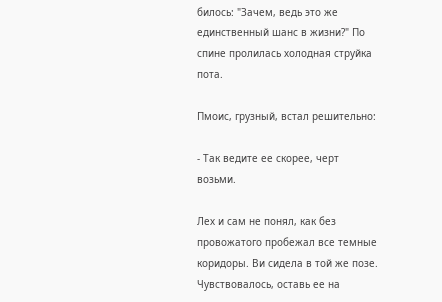билось: "Зачем, ведь это же единственный шанс в жизни?" По спине пролилась холодная струйка пота.

Пмоис, грузный, встал решительно:

- Так ведите ее скорее, черт возьми.

Лех и сам не понял, как без провожатого пробежал все темные коридоры. Ви сидела в той же позе. Чувствовалось, оставь ее на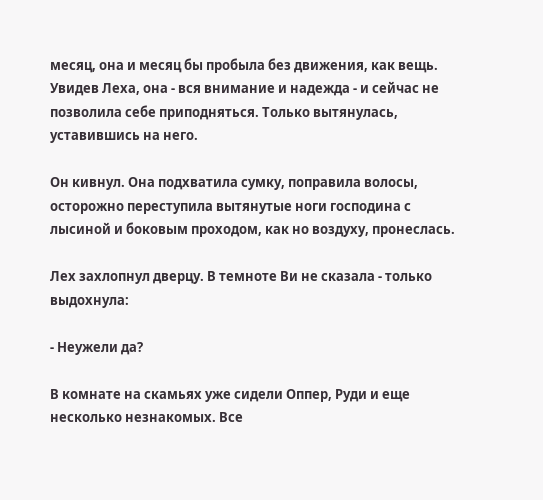месяц, она и месяц бы пробыла без движения, как вещь. Увидев Леха, она - вся внимание и надежда - и сейчас не позволила себе приподняться. Только вытянулась, уставившись на него.

Он кивнул. Она подхватила сумку, поправила волосы, осторожно переступила вытянутые ноги господина с лысиной и боковым проходом, как но воздуху, пронеслась.

Лех захлопнул дверцу. В темноте Ви не сказала - только выдохнула:

- Неужели да?

В комнате на скамьях уже сидели Оппер, Руди и еще несколько незнакомых. Все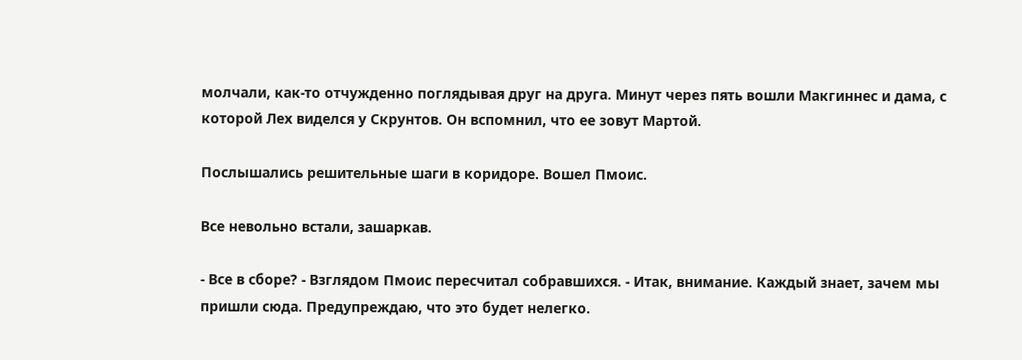молчали, как-то отчужденно поглядывая друг на друга. Минут через пять вошли Макгиннес и дама, с которой Лех виделся у Скрунтов. Он вспомнил, что ее зовут Мартой.

Послышались решительные шаги в коридоре. Вошел Пмоис.

Все невольно встали, зашаркав.

- Все в сборе? - Взглядом Пмоис пересчитал собравшихся. - Итак, внимание. Каждый знает, зачем мы пришли сюда. Предупреждаю, что это будет нелегко.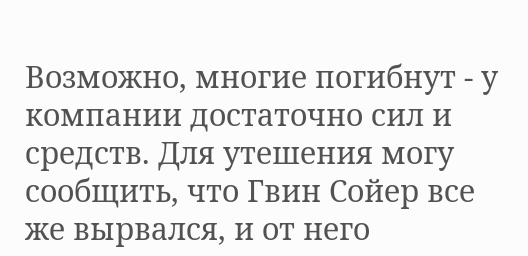Возможно, многие погибнут - у компании достаточно сил и средств. Для утешения могу сообщить, что Гвин Сойер все же вырвался, и от него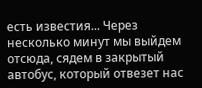есть известия... Через несколько минут мы выйдем отсюда, сядем в закрытый автобус, который отвезет нас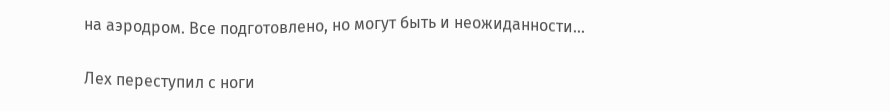на аэродром. Все подготовлено, но могут быть и неожиданности...

Лех переступил с ноги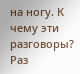на ногу. К чему эти разговоры? Раз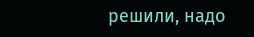решили, надо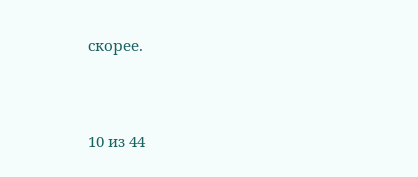скорее.



10 из 44